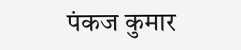पंकज कुमार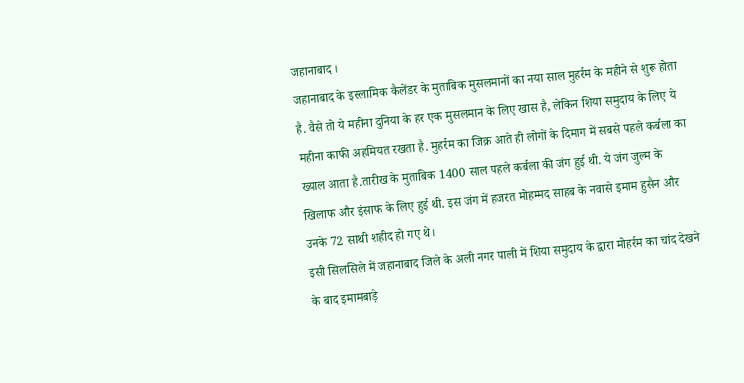जहानाबाद ।
जहानाबाद के इस्लामिक कैलेंडर के मुताबिक मुसलमानों का नया साल मुहर्रम के महीने से शुरू होता है. वैसे तो ये महीना दुनिया के हर एक मुसलमान के लिए खास है, लेकिन शिया समुदाय के लिए ये महीना काफी अहमियत रखता है. मुहर्रम का जिक्र आते ही लोगों के दिमाग में सबसे पहले कर्बला का ख्याल आता है.तारीख के मुताबिक 1400 साल पहले कर्बला की जंग हुई थी. ये जंग जुल्म के खिलाफ और इंसाफ के लिए हुई थी. इस जंग में हजरत मोहम्मद साहब के नवासे इमाम हुसैन और उनके 72 साथी शहीद हो गए थे।
इसी सिलसिले में जहानाबाद जिले के अली नगर पाली में शिया समुदाय के द्वारा मोहर्रम का चांद देखने के बाद इमामबाड़े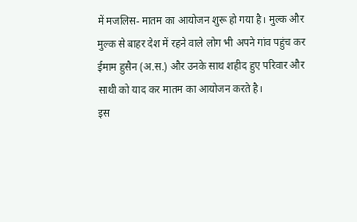में मजलिस- मातम का आयोजन शुरू हो गया है। मुल्क और मुल्क से बाहर देश में रहने वाले लोग भी अपने गांव पहुंच कर ईमाम हुसैन (अ.स.) और उनके साथ शहीद हुए परिवार और साथी को याद कर मातम का आयोजन करते है।
इस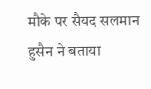मौके पर सैयद सलमान हुसैन ने बताया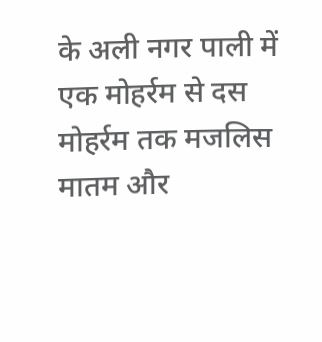के अली नगर पाली में एक मोहर्रम से दस मोहर्रम तक मजलिस मातम और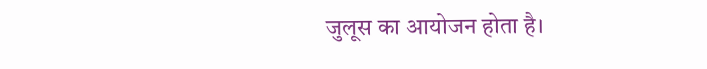जुलूस का आयोजन होता है।